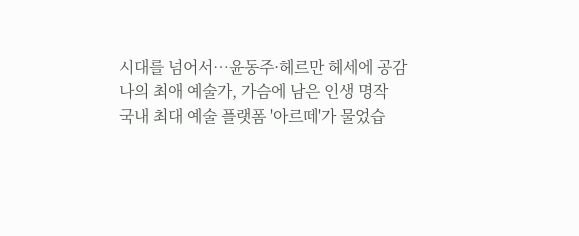시대를 넘어서…윤동주·헤르만 헤세에 공감
나의 최애 예술가, 가슴에 남은 인생 명작
국내 최대 예술 플랫폼 '아르떼'가 물었습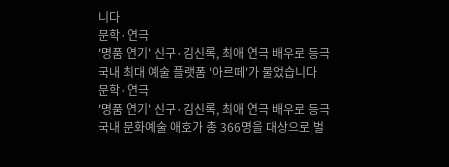니다
문학·연극
'명품 연기' 신구·김신록, 최애 연극 배우로 등극
국내 최대 예술 플랫폼 '아르떼'가 물었습니다
문학·연극
'명품 연기' 신구·김신록, 최애 연극 배우로 등극
국내 문화예술 애호가 총 366명을 대상으로 벌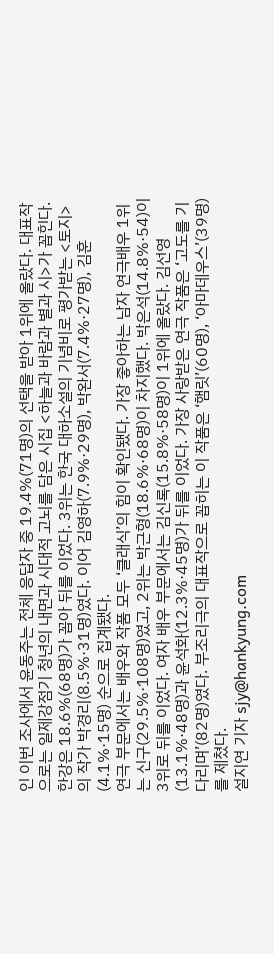인 이번 조사에서 윤동주는 전체 응답자 중 19.4%(71명)의 선택을 받아 1위에 올랐다. 대표작으로는 일제강점기 청년의 내면과 시대적 고뇌를 담은 시집 <하늘과 바람과 별과 시>가 꼽힌다. 한강은 18.6%(68명)가 꼽아 뒤를 이었다. 3위는 한국 대하소설의 기념비로 평가받는 <토지>의 작가 박경리(8.5%·31명)였다. 이어 김영하(7.9%·29명), 박완서(7.4%·27명), 김훈(4.1%·15명) 순으로 집계됐다.
연극 부문에서는 배우와 작품 모두 ‘클래식’의 힘이 확인됐다. 가장 좋아하는 남자 연극배우 1위는 신구(29.5%·108명)였고, 2위는 박근형(18.6%·68명)이 차지했다. 박은석(14.8%·54)이 3위로 뒤를 이었다. 여자 배우 부문에서는 김신록(15.8%·58명)이 1위에 올랐다. 김선영(13.1%·48명)과 윤석화(12.3%·45명)가 뒤를 이었다. 가장 사랑받은 연극 작품은 ‘고도를 기다리며’(82명)였다. 부조리극의 대표작으로 꼽히는 이 작품은 ‘햄릿’(60명), ‘아마데우스’(39명)를 제쳤다.
설지연 기자 sjy@hankyung.com